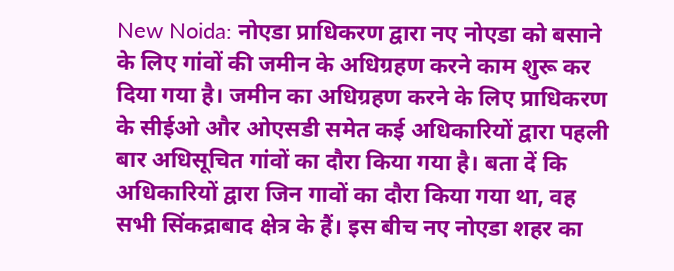New Noida: नोएडा प्राधिकरण द्वारा नए नोएडा को बसाने के लिए गांवों की जमीन के अधिग्रहण करने काम शुरू कर दिया गया है। जमीन का अधिग्रहण करने के लिए प्राधिकरण के सीईओ और ओएसडी समेत कई अधिकारियों द्वारा पहली बार अधिसूचित गांवों का दौरा किया गया है। बता दें कि अधिकारियों द्वारा जिन गावों का दौरा किया गया था, वह सभी सिंकद्राबाद क्षेत्र के हैं। इस बीच नए नोएडा शहर का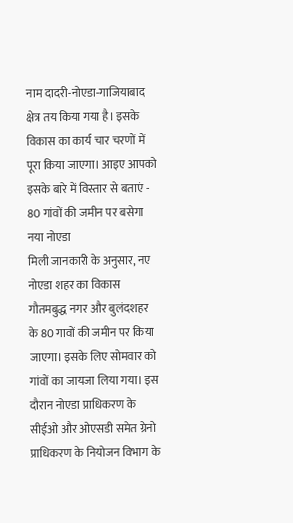नाम दादरी-नोएडा-गाजियाबाद क्षेत्र तय किया गया है। इसके विकास का कार्य चार चरणों में पूरा किया जाएगा। आइए आपको इसके बारे में विस्तार से बताएं -
80 गांवों की जमीन पर बसेगा नया नोएडा
मिली जानकारी के अनुसार, नए नोएडा शहर का विकास गौतमबुद्ध नगर और बुलंदशहर के 80 गावों की जमीन पर किया जाएगा। इसके लिए सोमवार को गांवों का जायजा लिया गया। इस दौरान नोएडा प्राधिकरण के सीईओ और ओएसडी समेत ग्रेनो प्राधिकरण के नियोजन विभाग के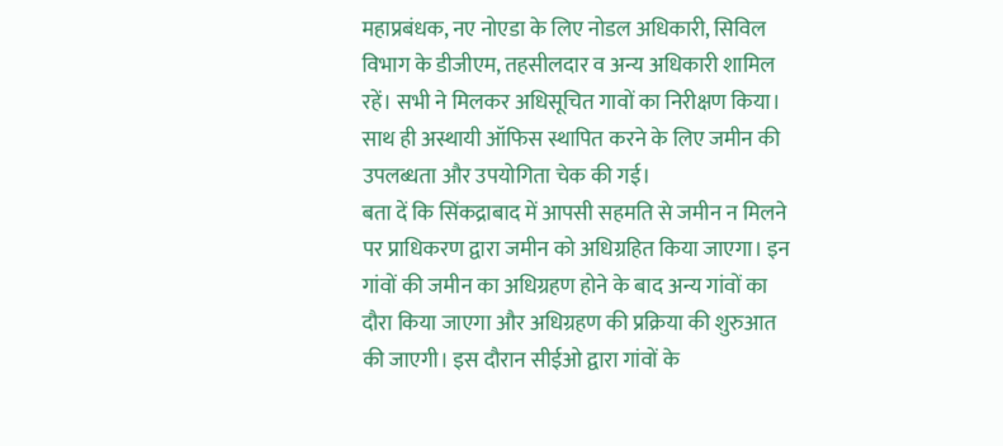महाप्रबंधक, नए नोएडा के लिए नोडल अधिकारी, सिविल विभाग के डीजीएम, तहसीलदार व अन्य अधिकारी शामिल रहें। सभी ने मिलकर अधिसूचित गावों का निरीक्षण किया। साथ ही अस्थायी ऑफिस स्थापित करने के लिए जमीन की उपलब्धता और उपयोगिता चेक की गई।
बता दें कि सिंकद्राबाद में आपसी सहमति से जमीन न मिलने पर प्राधिकरण द्वारा जमीन को अधिग्रहित किया जाएगा। इन गांवों की जमीन का अधिग्रहण होने के बाद अन्य गांवों का दौरा किया जाएगा और अधिग्रहण की प्रक्रिया की शुरुआत की जाएगी। इस दौरान सीईओ द्वारा गांवों के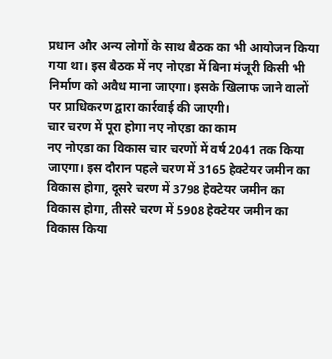प्रधान और अन्य लोगों के साथ बैठक का भी आयोजन किया गया था। इस बैठक में नए नोएडा में बिना मंजूरी किसी भी निर्माण को अवैध माना जाएगा। इसके खिलाफ जाने वालों पर प्राधिकरण द्वारा कार्रवाई की जाएगी।
चार चरण में पूरा होगा नए नोएडा का काम
नए नोएडा का विकास चार चरणों में वर्ष 2041 तक किया जाएगा। इस दौरान पहले चरण में 3165 हेक्टेयर जमीन का विकास होगा, दूसरे चरण में 3798 हेक्टेयर जमीन का विकास होगा, तीसरे चरण में 5908 हेक्टेयर जमीन का विकास किया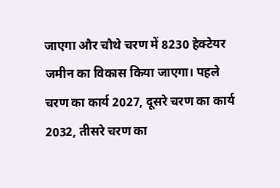जाएगा और चौथे चरण में 8230 हेक्टेयर जमीन का विकास किया जाएगा। पहले चरण का कार्य 2027, दूसरे चरण का कार्य 2032, तीसरे चरण का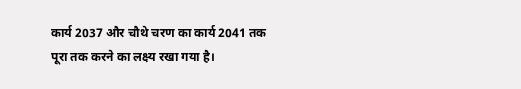कार्य 2037 और चौथे चरण का कार्य 2041 तक पूरा तक करने का लक्ष्य रखा गया है।